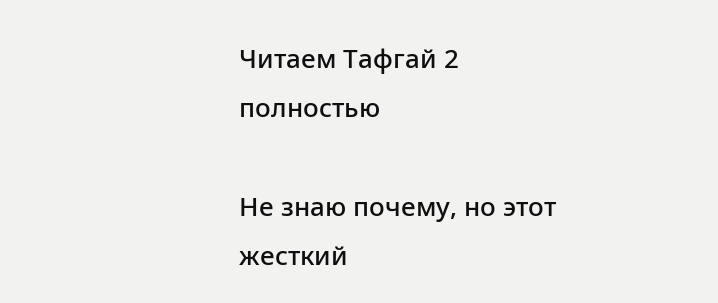Читаем Тафгай 2 полностью

Не знаю почему, но этот жесткий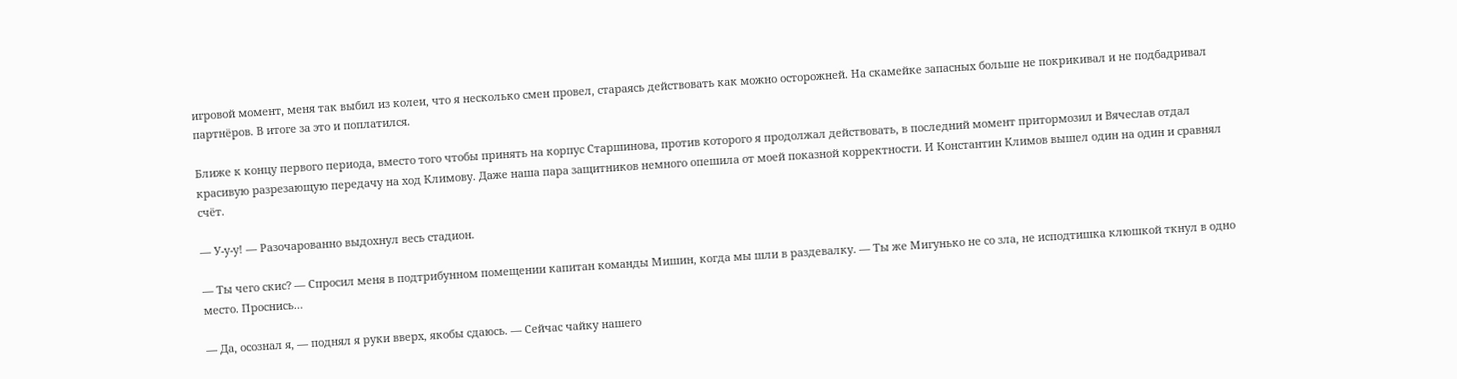игровой момент, меня так выбил из колеи, что я несколько смен провел, стараясь действовать как можно осторожней. На скамейке запасных больше не покрикивал и не подбадривал партнёров. В итоге за это и поплатился.

Ближе к концу первого периода, вместо того чтобы принять на корпус Старшинова, против которого я продолжал действовать, в последний момент притормозил и Вячеслав отдал красивую разрезающую передачу на ход Климову. Даже наша пара защитников немного опешила от моей показной корректности. И Константин Климов вышел один на один и сравнял счёт.

— У-у-у! — Разочарованно выдохнул весь стадион.

— Ты чего скис? — Спросил меня в подтрибунном помещении капитан команды Мишин, когда мы шли в раздевалку. — Ты же Мигунько не со зла, не исподтишка клюшкой ткнул в одно место. Проснись…

— Да, осознал я, — поднял я руки вверх, якобы сдаюсь. — Сейчас чайку нашего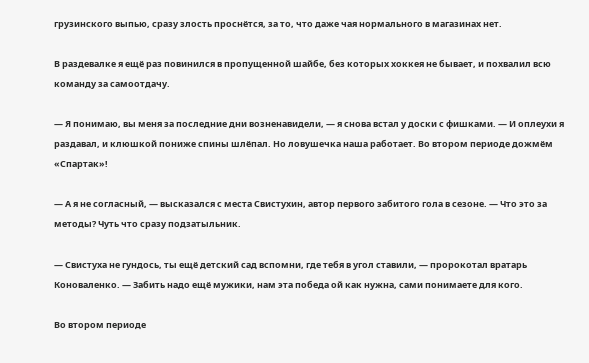грузинского выпью, сразу злость проснётся, за то, что даже чая нормального в магазинах нет.

В раздевалке я ещё раз повинился в пропущенной шайбе, без которых хоккея не бывает, и похвалил всю команду за самоотдачу.

— Я понимаю, вы меня за последние дни возненавидели, — я снова встал у доски с фишками. — И оплеухи я раздавал, и клюшкой пониже спины шлёпал. Но ловушечка наша работает. Во втором периоде дожмём «Спартак»!

— А я не согласный, — высказался с места Свистухин, автор первого забитого гола в сезоне. — Что это за методы? Чуть что сразу подзатыльник.

— Свистуха не гундось, ты ещё детский сад вспомни, где тебя в угол ставили, — пророкотал вратарь Коноваленко. — Забить надо ещё мужики, нам эта победа ой как нужна, сами понимаете для кого.

Во втором периоде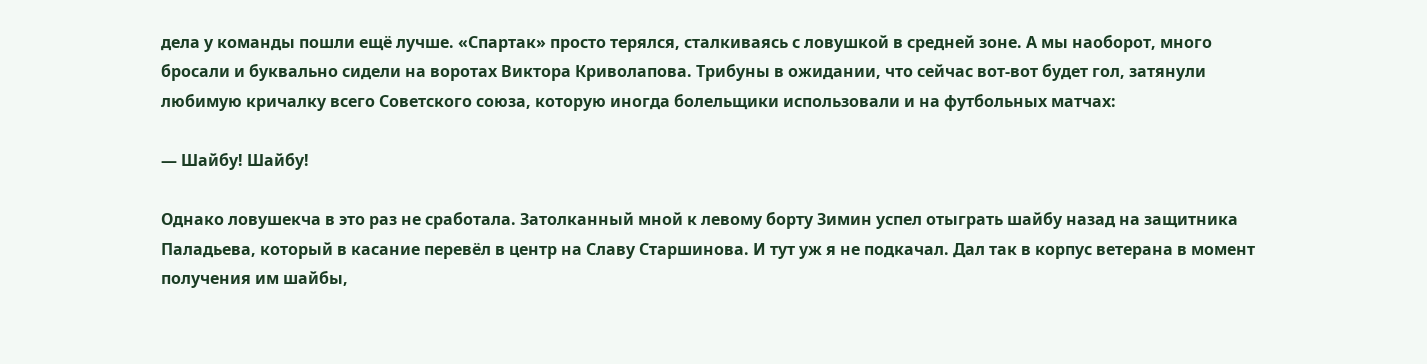дела у команды пошли ещё лучше. «Спартак» просто терялся, сталкиваясь с ловушкой в средней зоне. А мы наоборот, много бросали и буквально сидели на воротах Виктора Криволапова. Трибуны в ожидании, что сейчас вот-вот будет гол, затянули любимую кричалку всего Советского союза, которую иногда болельщики использовали и на футбольных матчах:

— Шайбу! Шайбу!

Однако ловушекча в это раз не сработала. Затолканный мной к левому борту Зимин успел отыграть шайбу назад на защитника Паладьева, который в касание перевёл в центр на Славу Старшинова. И тут уж я не подкачал. Дал так в корпус ветерана в момент получения им шайбы,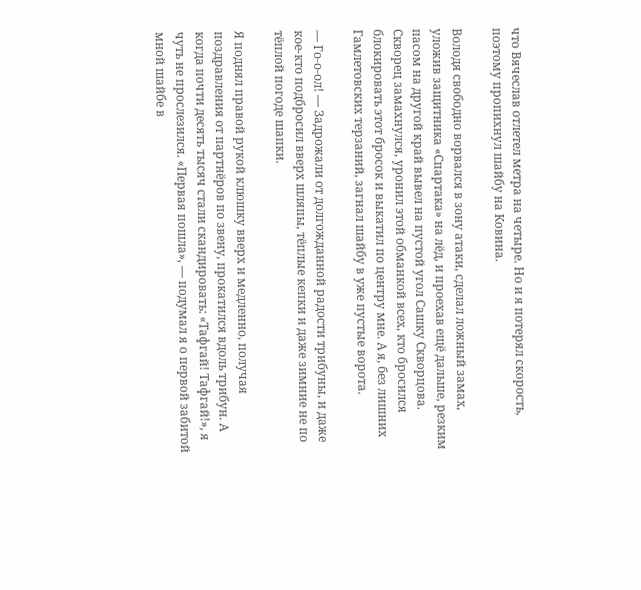что Вячеслав отлетел метра на четыре. Но и я потерял скорость, поэтому пропихнул шайбу на Ковина.

Володя свободно ворвался в зону атаки, сделал ложный замах, уложив защитника «Спартака» на лёд, и проехав ещё дальше, резким пасом на другой край вывел на пустой угол Сашку Скворцова. Скворец замахнулся, уронил этой обманкой всех, кто бросился блокировать этот бросок и выкатил по центру мне. А я, без лишних Гамлетовских терзаний, загнал шайбу в уже пустые ворота.

— Го-о-ол! — Задрожали от долгожданной радости трибуны, и даже кое-кто подбросил вверх шляпы, тёплые кепки и даже зимние не по тёплой погоде шапки.

Я поднял правой рукой клюшку вверх и медленно, получая поздравления от партнёров по звену, прокатился вдоль трибун. А когда почти десять тысяч стали скандировать: «Тафгай! Тафгай!», я чуть не прослезился. «Первая пошла», — подумал я о первой забитой мной шайбе в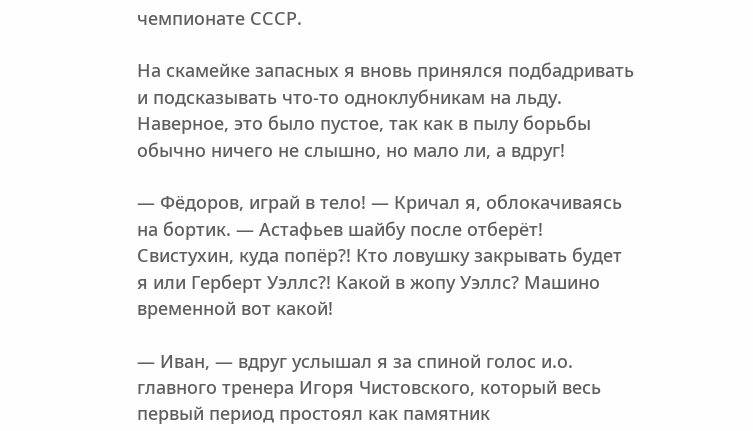чемпионате СССР.

На скамейке запасных я вновь принялся подбадривать и подсказывать что-то одноклубникам на льду. Наверное, это было пустое, так как в пылу борьбы обычно ничего не слышно, но мало ли, а вдруг!

— Фёдоров, играй в тело! — Кричал я, облокачиваясь на бортик. — Астафьев шайбу после отберёт! Свистухин, куда попёр?! Кто ловушку закрывать будет я или Герберт Уэллс?! Какой в жопу Уэллс? Машино временной вот какой!

— Иван, — вдруг услышал я за спиной голос и.о. главного тренера Игоря Чистовского, который весь первый период простоял как памятник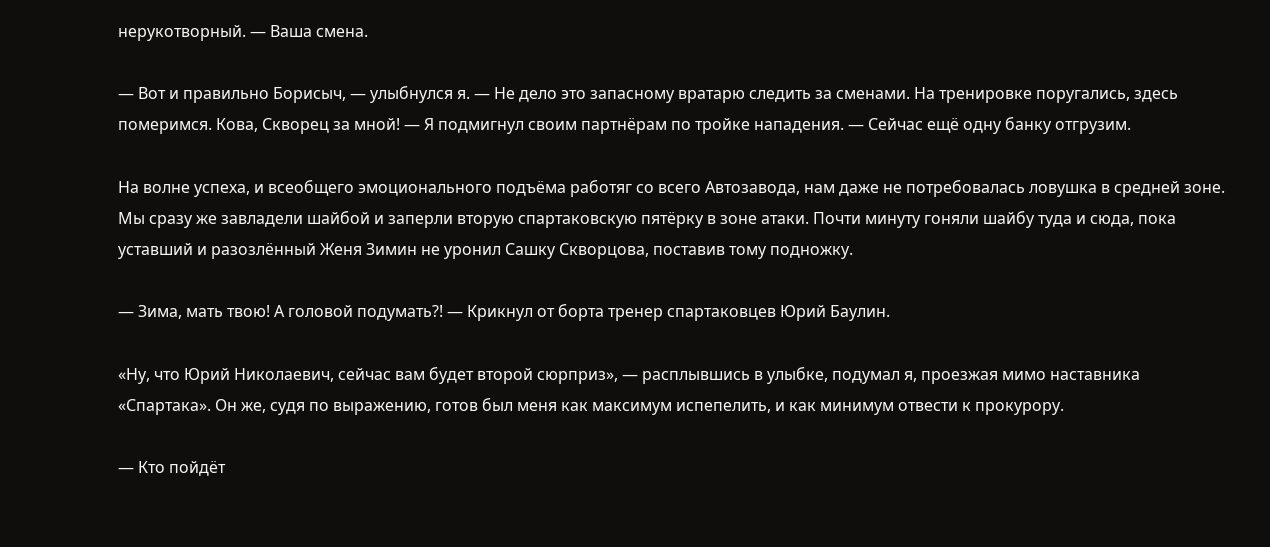нерукотворный. — Ваша смена.

— Вот и правильно Борисыч, — улыбнулся я. — Не дело это запасному вратарю следить за сменами. На тренировке поругались, здесь померимся. Кова, Скворец за мной! — Я подмигнул своим партнёрам по тройке нападения. — Сейчас ещё одну банку отгрузим.

На волне успеха, и всеобщего эмоционального подъёма работяг со всего Автозавода, нам даже не потребовалась ловушка в средней зоне. Мы сразу же завладели шайбой и заперли вторую спартаковскую пятёрку в зоне атаки. Почти минуту гоняли шайбу туда и сюда, пока уставший и разозлённый Женя Зимин не уронил Сашку Скворцова, поставив тому подножку.

— Зима, мать твою! А головой подумать?! — Крикнул от борта тренер спартаковцев Юрий Баулин.

«Ну, что Юрий Николаевич, сейчас вам будет второй сюрприз», — расплывшись в улыбке, подумал я, проезжая мимо наставника «Спартака». Он же, судя по выражению, готов был меня как максимум испепелить, и как минимум отвести к прокурору.

— Кто пойдёт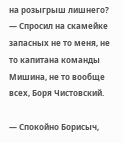на розыгрыш лишнего? — Спросил на скамейке запасных не то меня, не то капитана команды Мишина, не то вообще всех, Боря Чистовский.

— Спокойно Борисыч,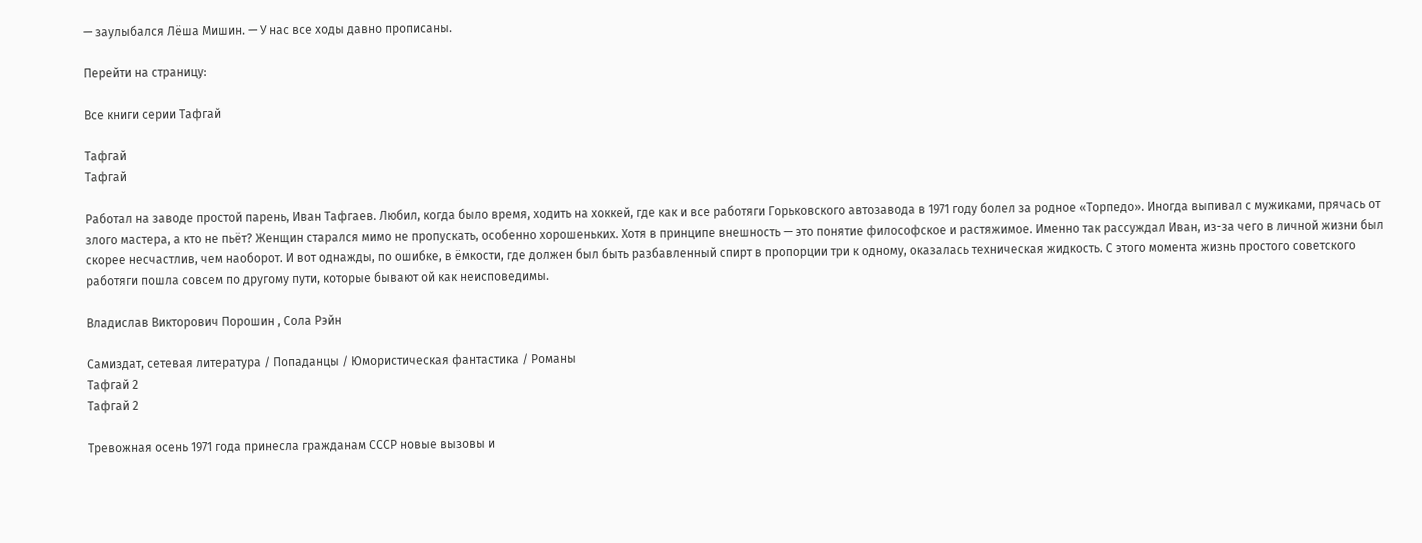— заулыбался Лёша Мишин. — У нас все ходы давно прописаны.

Перейти на страницу:

Все книги серии Тафгай

Тафгай
Тафгай

Работал на заводе простой парень, Иван Тафгаев. Любил, когда было время, ходить на хоккей, где как и все работяги Горьковского автозавода в 1971 году болел за родное «Торпедо». Иногда выпивал с мужиками, прячась от злого мастера, а кто не пьёт? Женщин старался мимо не пропускать, особенно хорошеньких. Хотя в принципе внешность — это понятие философское и растяжимое. Именно так рассуждал Иван, из-за чего в личной жизни был скорее несчастлив, чем наоборот. И вот однажды, по ошибке, в ёмкости, где должен был быть разбавленный спирт в пропорции три к одному, оказалась техническая жидкость. С этого момента жизнь простого советского работяги пошла совсем по другому пути, которые бывают ой как неисповедимы.

Владислав Викторович Порошин , Сола Рэйн

Самиздат, сетевая литература / Попаданцы / Юмористическая фантастика / Романы
Тафгай 2
Тафгай 2

Тревожная осень 1971 года принесла гражданам СССР новые вызовы и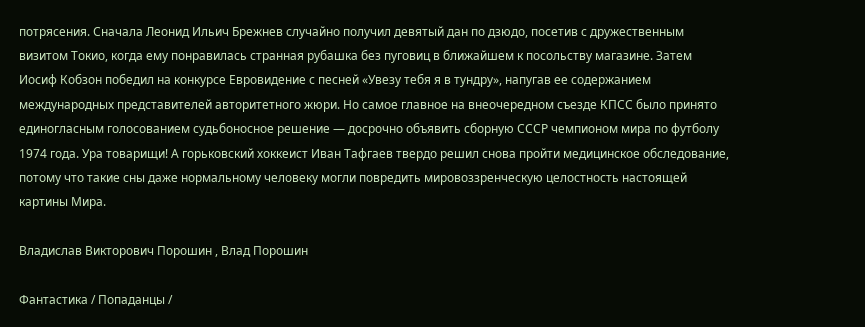потрясения. Сначала Леонид Ильич Брежнев случайно получил девятый дан по дзюдо, посетив с дружественным визитом Токио, когда ему понравилась странная рубашка без пуговиц в ближайшем к посольству магазине. Затем Иосиф Кобзон победил на конкурсе Евровидение с песней «Увезу тебя я в тундру», напугав ее содержанием международных представителей авторитетного жюри. Но самое главное на внеочередном съезде КПСС было принято единогласным голосованием судьбоносное решение — досрочно объявить сборную СССР чемпионом мира по футболу 1974 года. Ура товарищи! А горьковский хоккеист Иван Тафгаев твердо решил снова пройти медицинское обследование, потому что такие сны даже нормальному человеку могли повредить мировоззренческую целостность настоящей картины Мира.

Владислав Викторович Порошин , Влад Порошин

Фантастика / Попаданцы /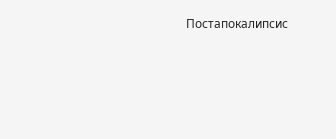Постапокалипсис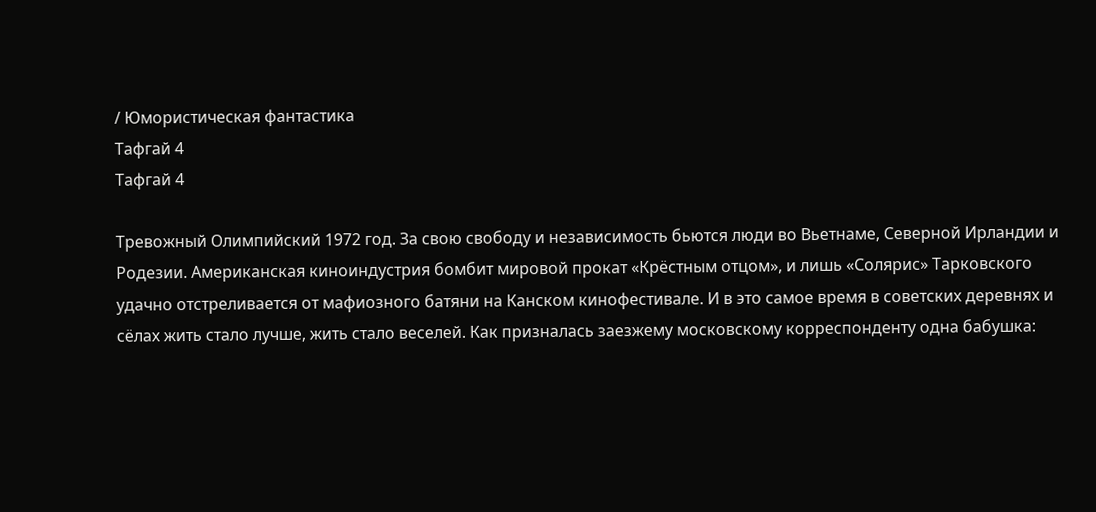/ Юмористическая фантастика
Тафгай 4
Тафгай 4

Тревожный Олимпийский 1972 год. За свою свободу и независимость бьются люди во Вьетнаме, Северной Ирландии и Родезии. Американская киноиндустрия бомбит мировой прокат «Крёстным отцом», и лишь «Солярис» Тарковского удачно отстреливается от мафиозного батяни на Канском кинофестивале. И в это самое время в советских деревнях и сёлах жить стало лучше, жить стало веселей. Как призналась заезжему московскому корреспонденту одна бабушка: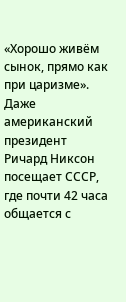«Хорошо живём сынок, прямо как при царизме». Даже американский президент Ричард Никсон посещает СССР, где почти 42 часа общается с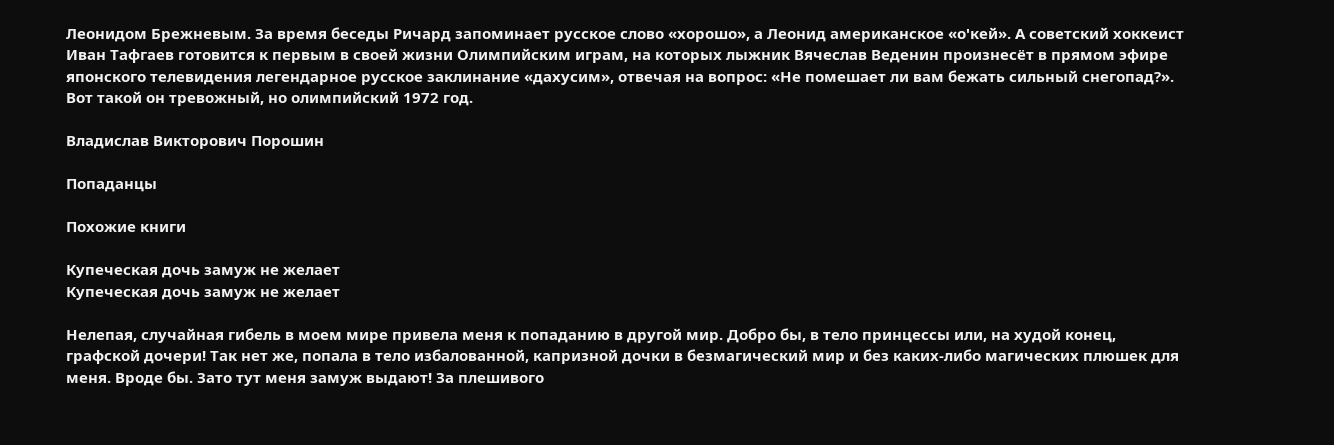Леонидом Брежневым. За время беседы Ричард запоминает русское слово «хорошо», а Леонид американское «о'кей». А советский хоккеист Иван Тафгаев готовится к первым в своей жизни Олимпийским играм, на которых лыжник Вячеслав Веденин произнесёт в прямом эфире японского телевидения легендарное русское заклинание «дахусим», отвечая на вопрос: «Не помешает ли вам бежать сильный снегопад?». Вот такой он тревожный, но олимпийский 1972 год.

Владислав Викторович Порошин

Попаданцы

Похожие книги

Купеческая дочь замуж не желает
Купеческая дочь замуж не желает

Нелепая, случайная гибель в моем мире привела меня к попаданию в другой мир. Добро бы, в тело принцессы или, на худой конец, графской дочери! Так нет же, попала в тело избалованной, капризной дочки в безмагический мир и без каких-либо магических плюшек для меня. Вроде бы. Зато тут меня замуж выдают! За плешивого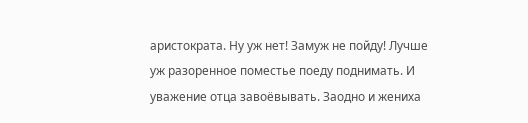аристократа. Ну уж нет! Замуж не пойду! Лучше уж разоренное поместье поеду поднимать. И уважение отца завоёвывать. Заодно и жениха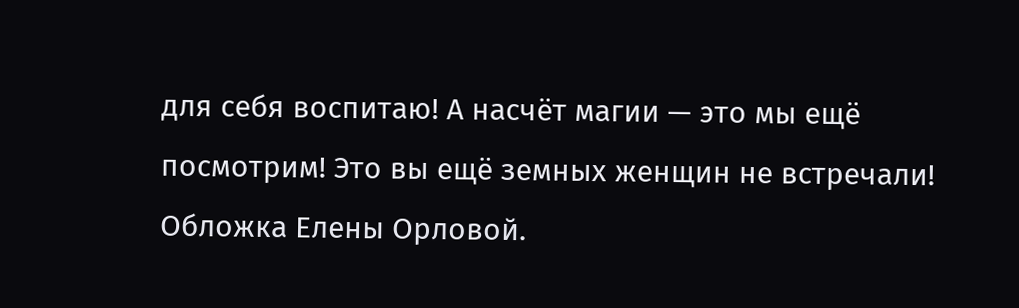для себя воспитаю! А насчёт магии — это мы ещё посмотрим! Это вы ещё земных женщин не встречали! Обложка Елены Орловой.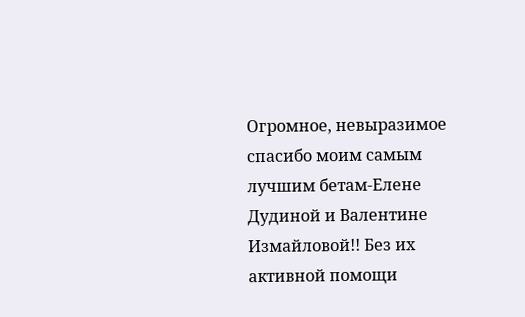Огромное, невыразимое спасибо моим самым лучшим бетам-Елене Дудиной и Валентине Измайловой!! Без их активной помощи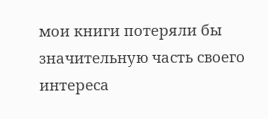мои книги потеряли бы значительную часть своего интереса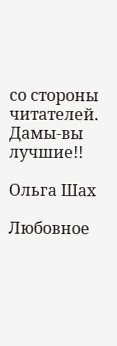со стороны читателей. Дамы-вы лучшие!!

Ольга Шах

Любовное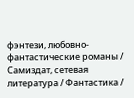фэнтези, любовно-фантастические романы / Самиздат, сетевая литература / Фантастика /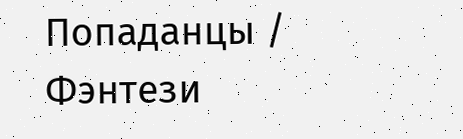Попаданцы / Фэнтези